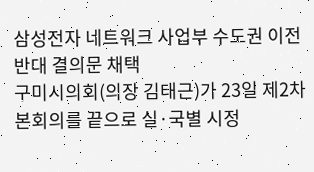삼성전자 네트워크 사업부 수도권 이전 반대 결의문 채택
구미시의회(의장 김태근)가 23일 제2차 본회의를 끝으로 실·국별 시정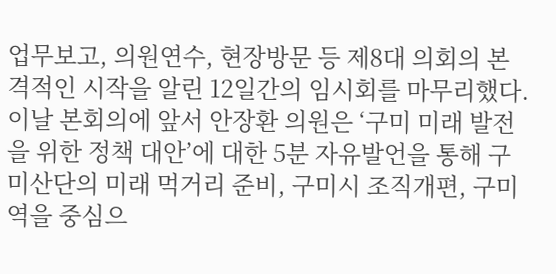업무보고, 의원연수, 현장방문 등 제8대 의회의 본격적인 시작을 알린 12일간의 임시회를 마무리했다.
이날 본회의에 앞서 안장환 의원은 ‘구미 미래 발전을 위한 정책 대안’에 대한 5분 자유발언을 통해 구미산단의 미래 먹거리 준비, 구미시 조직개편, 구미역을 중심으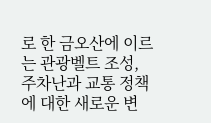로 한 금오산에 이르는 관광벨트 조성, 주차난과 교통 정책에 대한 새로운 변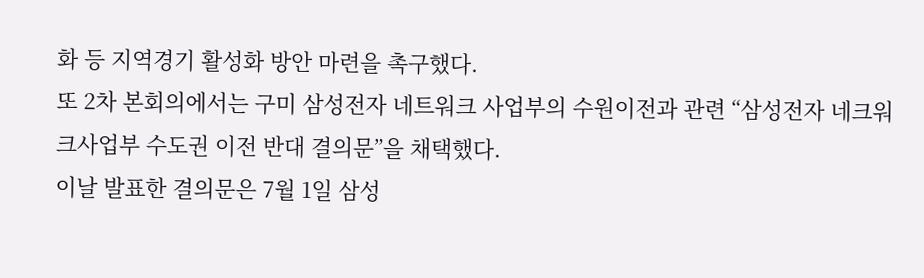화 등 지역경기 활성화 방안 마련을 촉구했다.
또 2차 본회의에서는 구미 삼성전자 네트워크 사업부의 수원이전과 관련 “삼성전자 네크워크사업부 수도권 이전 반대 결의문”을 채택했다.
이날 발표한 결의문은 7월 1일 삼성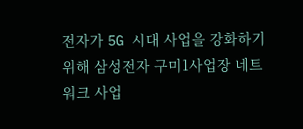전자가 5G 시대 사업을 강화하기 위해 삼성전자 구미1사업장 네트워크 사업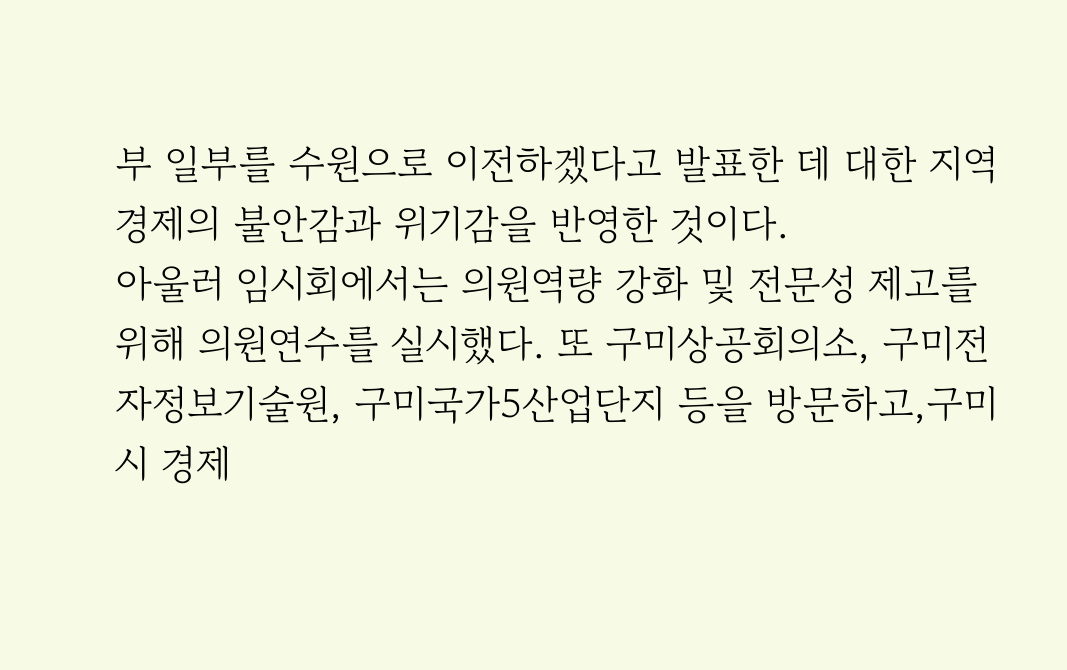부 일부를 수원으로 이전하겠다고 발표한 데 대한 지역경제의 불안감과 위기감을 반영한 것이다.
아울러 임시회에서는 의원역량 강화 및 전문성 제고를 위해 의원연수를 실시했다. 또 구미상공회의소, 구미전자정보기술원, 구미국가5산업단지 등을 방문하고,구미시 경제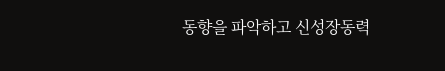동향을 파악하고 신성장동력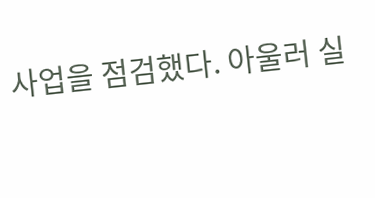사업을 점검했다. 아울러 실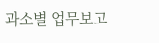과소별 업무보고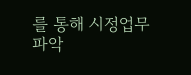를 통해 시정업무 파악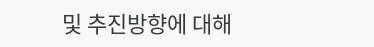및 추진방향에 대해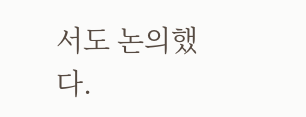서도 논의했다.